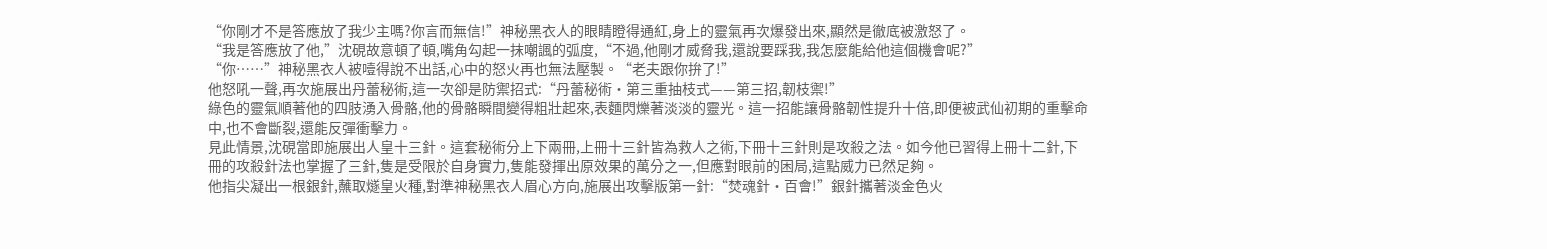“你剛才不是答應放了我少主嗎?你言而無信!”神秘黑衣人的眼睛瞪得通紅,身上的靈氣再次爆發出來,顯然是徹底被激怒了。
“我是答應放了他,”沈硯故意頓了頓,嘴角勾起一抹嘲諷的弧度,“不過,他剛才威脅我,還說要踩我,我怎麼能給他這個機會呢?”
“你……”神秘黑衣人被噎得說不出話,心中的怒火再也無法壓製。“老夫跟你拚了!”
他怒吼一聲,再次施展出丹蕾秘術,這一次卻是防禦招式:“丹蕾秘術·第三重抽枝式——第三招,韌枝禦!”
綠色的靈氣順著他的四肢湧入骨骼,他的骨骼瞬間變得粗壯起來,表麵閃爍著淡淡的靈光。這一招能讓骨骼韌性提升十倍,即便被武仙初期的重擊命中,也不會斷裂,還能反彈衝擊力。
見此情景,沈硯當即施展出人皇十三針。這套秘術分上下兩冊,上冊十三針皆為救人之術,下冊十三針則是攻殺之法。如今他已習得上冊十二針,下冊的攻殺針法也掌握了三針,隻是受限於自身實力,隻能發揮出原效果的萬分之一,但應對眼前的困局,這點威力已然足夠。
他指尖凝出一根銀針,蘸取燧皇火種,對準神秘黑衣人眉心方向,施展出攻擊版第一針:“焚魂針·百會!”銀針攜著淡金色火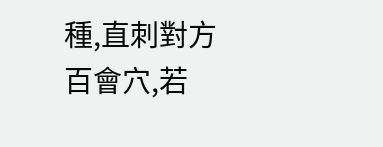種,直刺對方百會穴,若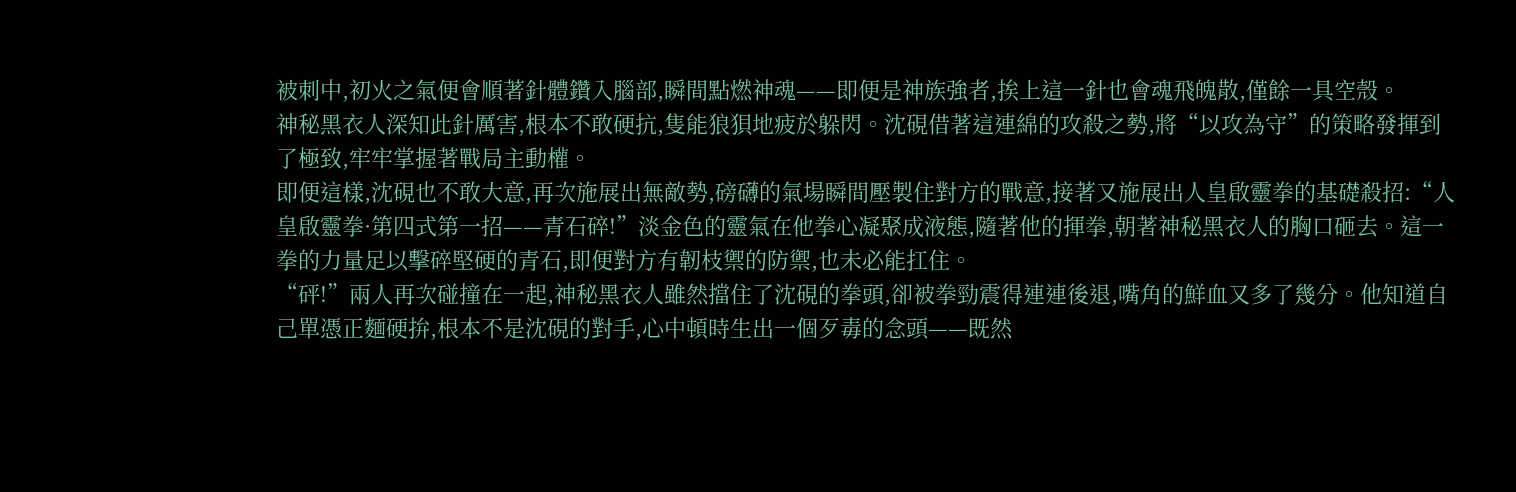被刺中,初火之氣便會順著針體鑽入腦部,瞬間點燃神魂——即便是神族強者,挨上這一針也會魂飛魄散,僅餘一具空殼。
神秘黑衣人深知此針厲害,根本不敢硬抗,隻能狼狽地疲於躲閃。沈硯借著這連綿的攻殺之勢,將“以攻為守”的策略發揮到了極致,牢牢掌握著戰局主動權。
即便這樣,沈硯也不敢大意,再次施展出無敵勢,磅礴的氣場瞬間壓製住對方的戰意,接著又施展出人皇啟靈拳的基礎殺招:“人皇啟靈拳·第四式第一招——青石碎!”淡金色的靈氣在他拳心凝聚成液態,隨著他的揮拳,朝著神秘黑衣人的胸口砸去。這一拳的力量足以擊碎堅硬的青石,即便對方有韌枝禦的防禦,也未必能扛住。
“砰!”兩人再次碰撞在一起,神秘黑衣人雖然擋住了沈硯的拳頭,卻被拳勁震得連連後退,嘴角的鮮血又多了幾分。他知道自己單憑正麵硬拚,根本不是沈硯的對手,心中頓時生出一個歹毒的念頭——既然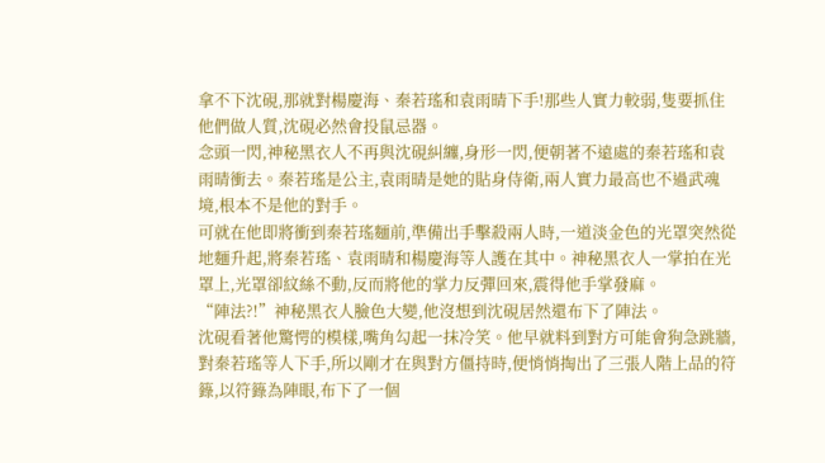拿不下沈硯,那就對楊慶海、秦若瑤和袁雨晴下手!那些人實力較弱,隻要抓住他們做人質,沈硯必然會投鼠忌器。
念頭一閃,神秘黑衣人不再與沈硯糾纏,身形一閃,便朝著不遠處的秦若瑤和袁雨晴衝去。秦若瑤是公主,袁雨晴是她的貼身侍衛,兩人實力最高也不過武魂境,根本不是他的對手。
可就在他即將衝到秦若瑤麵前,準備出手擊殺兩人時,一道淡金色的光罩突然從地麵升起,將秦若瑤、袁雨晴和楊慶海等人護在其中。神秘黑衣人一掌拍在光罩上,光罩卻紋絲不動,反而將他的掌力反彈回來,震得他手掌發麻。
“陣法?!”神秘黑衣人臉色大變,他沒想到沈硯居然還布下了陣法。
沈硯看著他驚愕的模樣,嘴角勾起一抹冷笑。他早就料到對方可能會狗急跳牆,對秦若瑤等人下手,所以剛才在與對方僵持時,便悄悄掏出了三張人階上品的符籙,以符籙為陣眼,布下了一個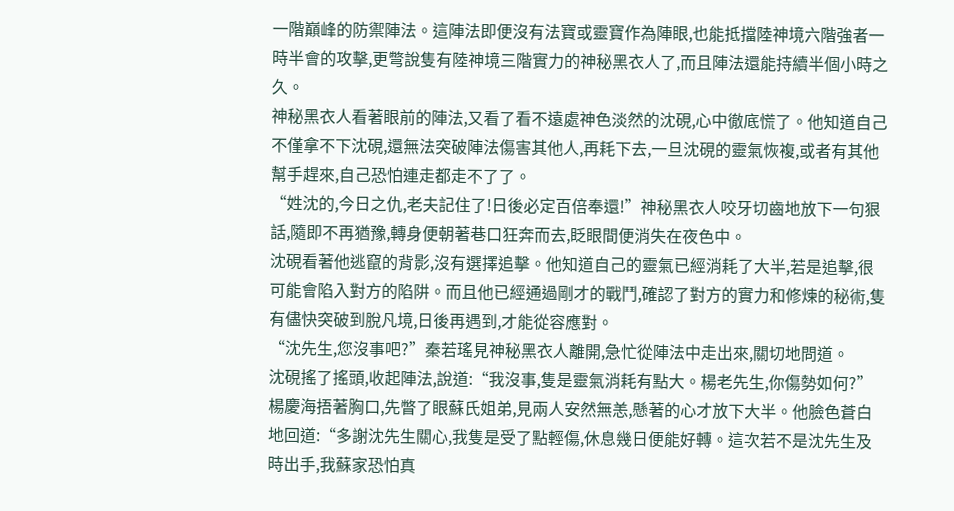一階巔峰的防禦陣法。這陣法即便沒有法寶或靈寶作為陣眼,也能抵擋陸神境六階強者一時半會的攻擊,更彆說隻有陸神境三階實力的神秘黑衣人了,而且陣法還能持續半個小時之久。
神秘黑衣人看著眼前的陣法,又看了看不遠處神色淡然的沈硯,心中徹底慌了。他知道自己不僅拿不下沈硯,還無法突破陣法傷害其他人,再耗下去,一旦沈硯的靈氣恢複,或者有其他幫手趕來,自己恐怕連走都走不了了。
“姓沈的,今日之仇,老夫記住了!日後必定百倍奉還!”神秘黑衣人咬牙切齒地放下一句狠話,隨即不再猶豫,轉身便朝著巷口狂奔而去,眨眼間便消失在夜色中。
沈硯看著他逃竄的背影,沒有選擇追擊。他知道自己的靈氣已經消耗了大半,若是追擊,很可能會陷入對方的陷阱。而且他已經通過剛才的戰鬥,確認了對方的實力和修煉的秘術,隻有儘快突破到脫凡境,日後再遇到,才能從容應對。
“沈先生,您沒事吧?”秦若瑤見神秘黑衣人離開,急忙從陣法中走出來,關切地問道。
沈硯搖了搖頭,收起陣法,說道:“我沒事,隻是靈氣消耗有點大。楊老先生,你傷勢如何?”
楊慶海捂著胸口,先瞥了眼蘇氏姐弟,見兩人安然無恙,懸著的心才放下大半。他臉色蒼白地回道:“多謝沈先生關心,我隻是受了點輕傷,休息幾日便能好轉。這次若不是沈先生及時出手,我蘇家恐怕真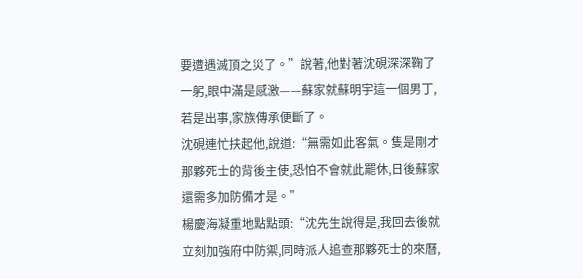要遭遇滅頂之災了。”說著,他對著沈硯深深鞠了一躬,眼中滿是感激——蘇家就蘇明宇這一個男丁,若是出事,家族傳承便斷了。
沈硯連忙扶起他,說道:“無需如此客氣。隻是剛才那夥死士的背後主使,恐怕不會就此罷休,日後蘇家還需多加防備才是。”
楊慶海凝重地點點頭:“沈先生說得是,我回去後就立刻加強府中防禦,同時派人追查那夥死士的來曆,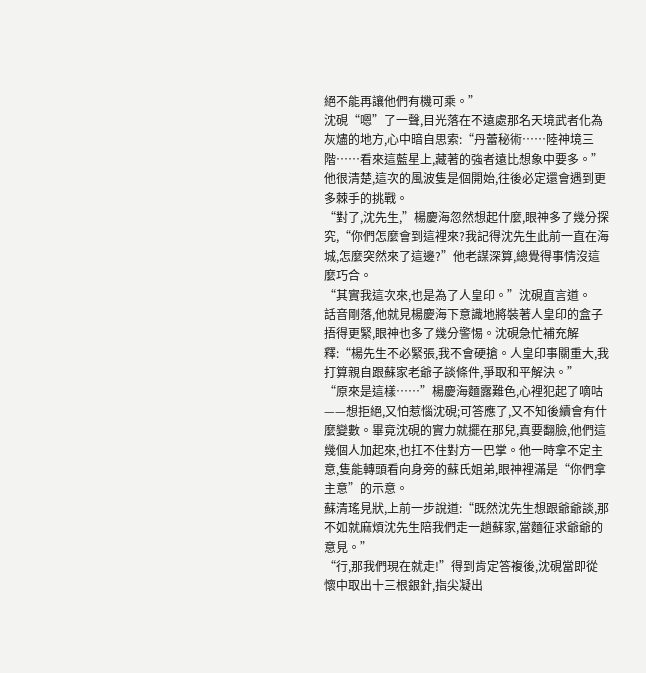絕不能再讓他們有機可乘。”
沈硯“嗯”了一聲,目光落在不遠處那名天境武者化為灰燼的地方,心中暗自思索:“丹蕾秘術……陸神境三階……看來這藍星上,藏著的強者遠比想象中要多。”他很清楚,這次的風波隻是個開始,往後必定還會遇到更多棘手的挑戰。
“對了,沈先生,”楊慶海忽然想起什麼,眼神多了幾分探究,“你們怎麼會到這裡來?我記得沈先生此前一直在海城,怎麼突然來了這邊?”他老謀深算,總覺得事情沒這麼巧合。
“其實我這次來,也是為了人皇印。”沈硯直言道。
話音剛落,他就見楊慶海下意識地將裝著人皇印的盒子捂得更緊,眼神也多了幾分警惕。沈硯急忙補充解釋:“楊先生不必緊張,我不會硬搶。人皇印事關重大,我打算親自跟蘇家老爺子談條件,爭取和平解決。”
“原來是這樣……”楊慶海麵露難色,心裡犯起了嘀咕——想拒絕,又怕惹惱沈硯;可答應了,又不知後續會有什麼變數。畢竟沈硯的實力就擺在那兒,真要翻臉,他們這幾個人加起來,也扛不住對方一巴掌。他一時拿不定主意,隻能轉頭看向身旁的蘇氏姐弟,眼神裡滿是“你們拿主意”的示意。
蘇清瑤見狀,上前一步說道:“既然沈先生想跟爺爺談,那不如就麻煩沈先生陪我們走一趟蘇家,當麵征求爺爺的意見。”
“行,那我們現在就走!”得到肯定答複後,沈硯當即從懷中取出十三根銀針,指尖凝出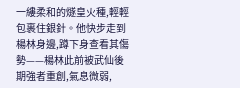一縷柔和的燧皇火種,輕輕包裹住銀針。他快步走到楊林身邊,蹲下身查看其傷勢——楊林此前被武仙後期強者重創,氣息微弱,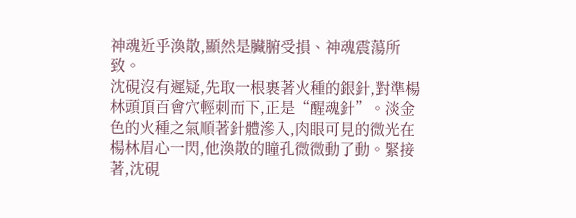神魂近乎渙散,顯然是臟腑受損、神魂震蕩所致。
沈硯沒有遲疑,先取一根裹著火種的銀針,對準楊林頭頂百會穴輕刺而下,正是“醒魂針”。淡金色的火種之氣順著針體滲入,肉眼可見的微光在楊林眉心一閃,他渙散的瞳孔微微動了動。緊接著,沈硯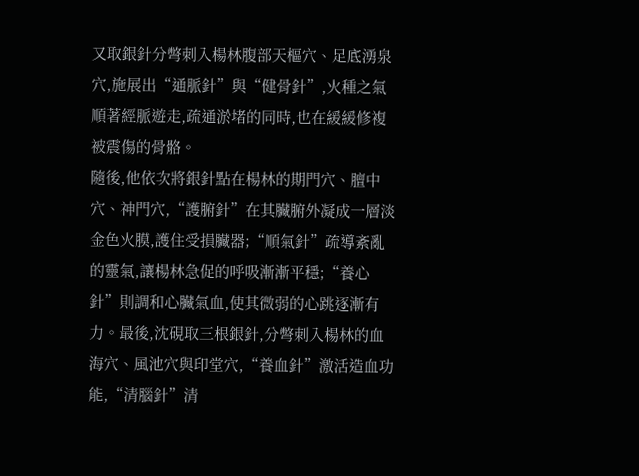又取銀針分彆刺入楊林腹部天樞穴、足底湧泉穴,施展出“通脈針”與“健骨針”,火種之氣順著經脈遊走,疏通淤堵的同時,也在緩緩修複被震傷的骨骼。
隨後,他依次將銀針點在楊林的期門穴、膻中穴、神門穴,“護腑針”在其臟腑外凝成一層淡金色火膜,護住受損臟器;“順氣針”疏導紊亂的靈氣,讓楊林急促的呼吸漸漸平穩;“養心針”則調和心臟氣血,使其微弱的心跳逐漸有力。最後,沈硯取三根銀針,分彆刺入楊林的血海穴、風池穴與印堂穴,“養血針”激活造血功能,“清腦針”清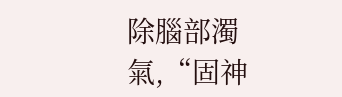除腦部濁氣,“固神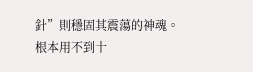針”則穩固其震蕩的神魂。
根本用不到十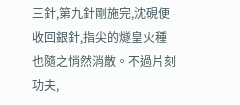三針,第九針剛施完,沈硯便收回銀針,指尖的燧皇火種也隨之悄然消散。不過片刻功夫,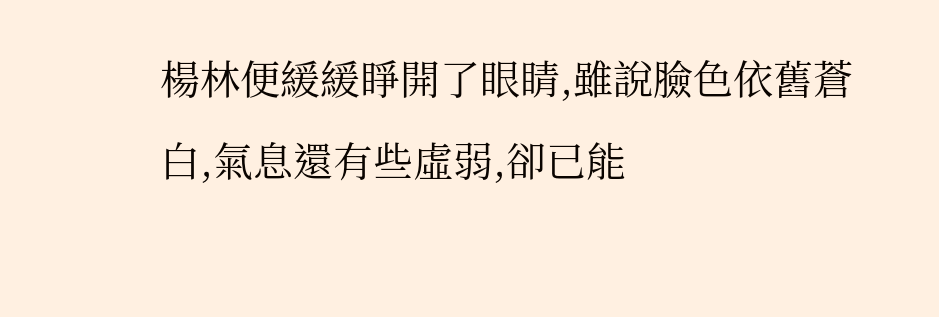楊林便緩緩睜開了眼睛,雖說臉色依舊蒼白,氣息還有些虛弱,卻已能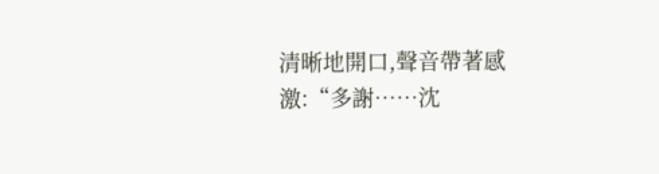清晰地開口,聲音帶著感激:“多謝……沈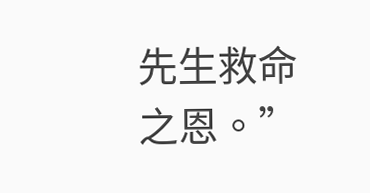先生救命之恩。”